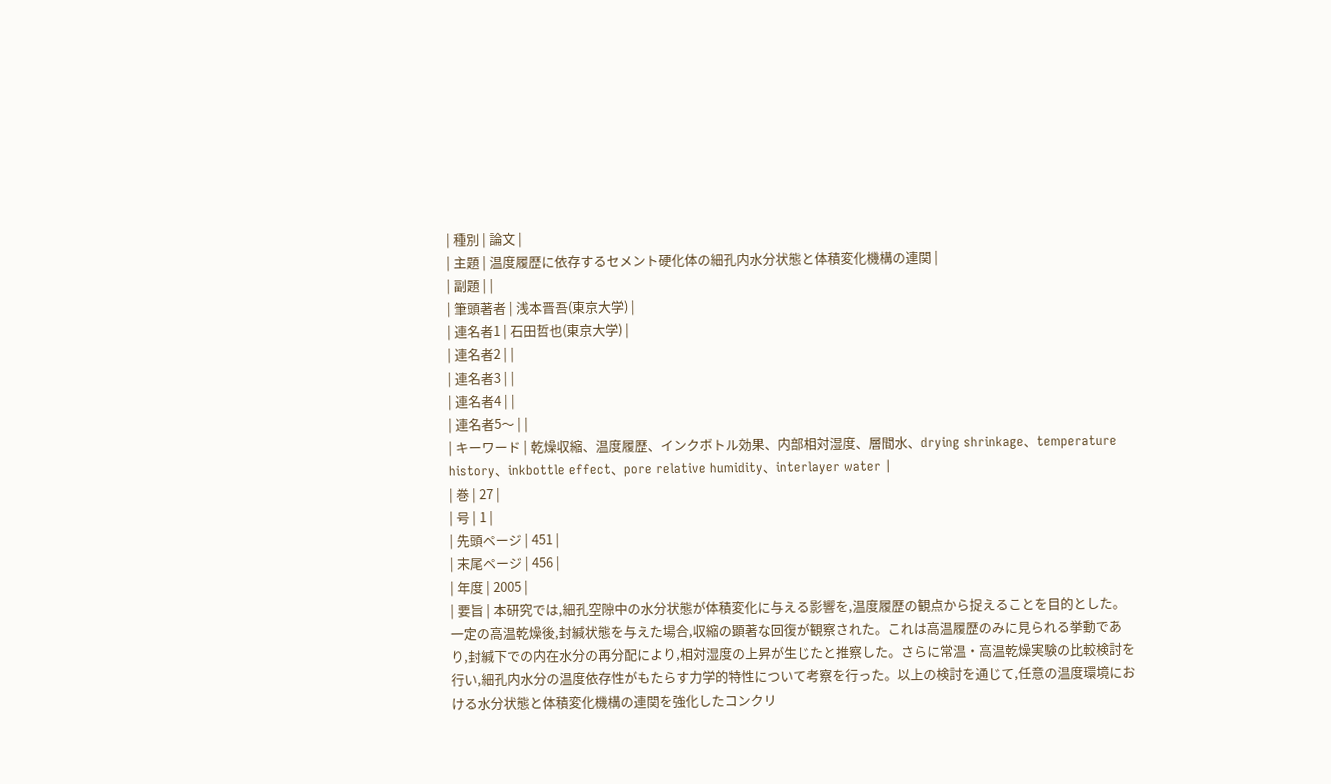| 種別 | 論文 |
| 主題 | 温度履歴に依存するセメント硬化体の細孔内水分状態と体積変化機構の連関 |
| 副題 | |
| 筆頭著者 | 浅本晋吾(東京大学) |
| 連名者1 | 石田哲也(東京大学) |
| 連名者2 | |
| 連名者3 | |
| 連名者4 | |
| 連名者5〜 | |
| キーワード | 乾燥収縮、温度履歴、インクボトル効果、内部相対湿度、層間水、drying shrinkage、temperature history、inkbottle effect、pore relative humidity、interlayer water |
| 巻 | 27 |
| 号 | 1 |
| 先頭ページ | 451 |
| 末尾ページ | 456 |
| 年度 | 2005 |
| 要旨 | 本研究では,細孔空隙中の水分状態が体積変化に与える影響を,温度履歴の観点から捉えることを目的とした。一定の高温乾燥後,封緘状態を与えた場合,収縮の顕著な回復が観察された。これは高温履歴のみに見られる挙動であり,封緘下での内在水分の再分配により,相対湿度の上昇が生じたと推察した。さらに常温・高温乾燥実験の比較検討を行い,細孔内水分の温度依存性がもたらす力学的特性について考察を行った。以上の検討を通じて,任意の温度環境における水分状態と体積変化機構の連関を強化したコンクリ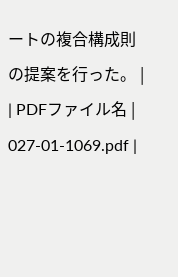ートの複合構成則の提案を行った。 |
| PDFファイル名 | 027-01-1069.pdf |